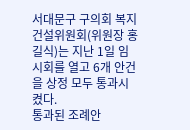서대문구 구의회 복지건설위원회(위원장 홍길식)는 지난 1일 임시회를 열고 6개 안건을 상정 모두 통과시켰다.
통과된 조례안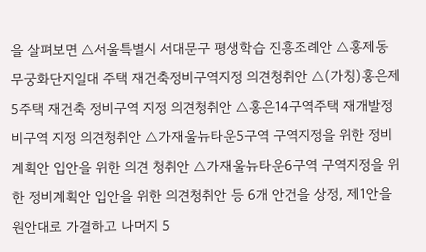을 살펴보면 △서울특별시 서대문구 평생학습 진흥조례안 △홍제동 무궁화단지일대 주택 재건축정비구역지정 의견청취안 △(가칭)홍은제5주택 재건축 정비구역 지정 의견청취안 △홍은14구역주택 재개발정비구역 지정 의견청취안 △가재울뉴타운5구역 구역지정을 위한 정비계획안 입안을 위한 의견 청취안 △가재울뉴타운6구역 구역지정을 위한 정비계획안 입안을 위한 의견청취안 등 6개 안건을 상정, 제1안을 원안대로 가결하고 나머지 5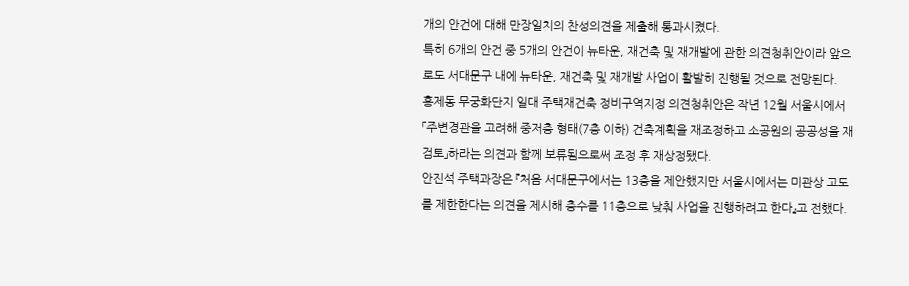개의 안건에 대해 만장일치의 찬성의견을 제출해 통과시켰다.
특히 6개의 안건 중 5개의 안건이 뉴타운, 재건축 및 재개발에 관한 의견청취안이라 앞으로도 서대문구 내에 뉴타운, 재건축 및 재개발 사업이 활발히 진행될 것으로 전망된다.
홍제동 무궁화단지 일대 주택재건축 정비구역지정 의견청취안은 작년 12월 서울시에서 「주변경관을 고려해 중저층 형태(7층 이하) 건축계획을 재조정하고 소공원의 공공성을 재검토」하라는 의견과 함께 보류됨으로써 조정 후 재상정됐다.
안진석 주택과장은 『처음 서대문구에서는 13층을 제안했지만 서울시에서는 미관상 고도를 제한한다는 의견을 제시해 층수를 11층으로 낮춰 사업을 진행하려고 한다』고 전했다.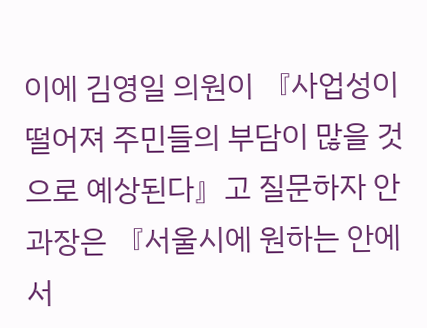이에 김영일 의원이 『사업성이 떨어져 주민들의 부담이 많을 것으로 예상된다』고 질문하자 안 과장은 『서울시에 원하는 안에서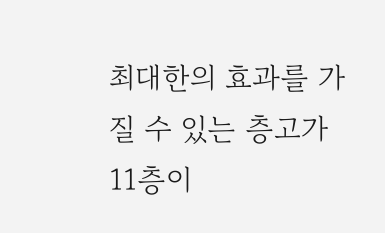최대한의 효과를 가질 수 있는 층고가 11층이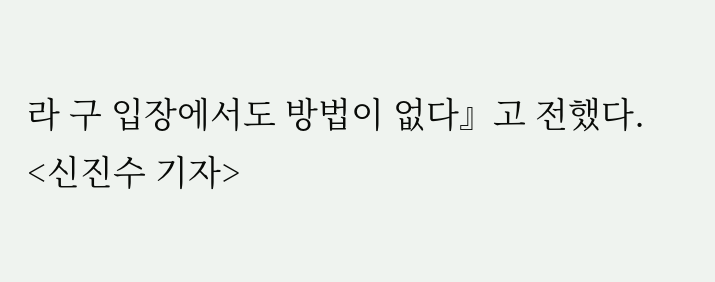라 구 입장에서도 방법이 없다』고 전했다.
<신진수 기자>